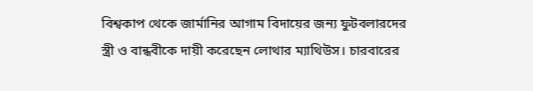বিশ্বকাপ থেকে জার্মানির আগাম বিদায়ের জন্য ফুটবলারদের স্ত্রী ও বান্ধবীকে দায়ী করেছেন লোথার ম্যাথিউস। চারবারের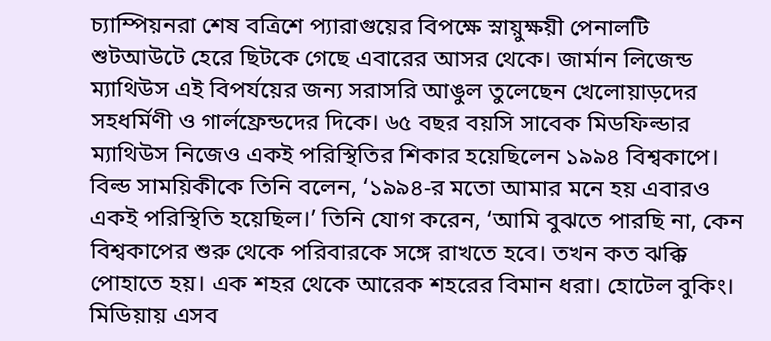চ্যাম্পিয়নরা শেষ বত্রিশে প্যারাগুয়ের বিপক্ষে স্নায়ুক্ষয়ী পেনালটি শুটআউটে হেরে ছিটকে গেছে এবারের আসর থেকে। জার্মান লিজেন্ড ম্যাথিউস এই বিপর্যয়ের জন্য সরাসরি আঙুল তুলেছেন খেলোয়াড়দের সহধর্মিণী ও গার্লফ্রেন্ডদের দিকে। ৬৫ বছর বয়সি সাবেক মিডফিল্ডার ম্যাথিউস নিজেও একই পরিস্থিতির শিকার হয়েছিলেন ১৯৯৪ বিশ্বকাপে। বিল্ড সাময়িকীকে তিনি বলেন, ‘১৯৯৪-র মতো আমার মনে হয় এবারও একই পরিস্থিতি হয়েছিল।’ তিনি যোগ করেন, ‘আমি বুঝতে পারছি না, কেন বিশ্বকাপের শুরু থেকে পরিবারকে সঙ্গে রাখতে হবে। তখন কত ঝক্কি পোহাতে হয়। এক শহর থেকে আরেক শহরের বিমান ধরা। হোটেল বুকিং। মিডিয়ায় এসব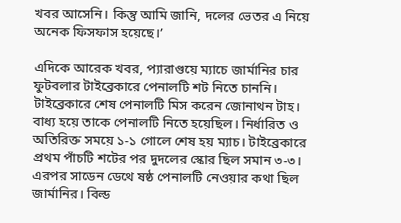খবর আসেনি। কিন্তু আমি জানি, দলের ভেতর এ নিয়ে অনেক ফিসফাস হয়েছে।’

এদিকে আরেক খবর, প্যারাগুয়ে ম্যাচে জার্মানির চার ফুটবলার টাইব্রেকারে পেনালটি শট নিতে চাননি। টাইব্রেকারে শেষ পেনালটি মিস করেন জোনাথন টাহ। বাধ্য হয়ে তাকে পেনালটি নিতে হয়েছিল। নির্ধারিত ও অতিরিক্ত সময়ে ১-১ গোলে শেষ হয় ম্যাচ। টাইব্রেকারে প্রথম পাঁচটি শটের পর দুদলের স্কোর ছিল সমান ৩-৩। এরপর সাডেন ডেথে ষষ্ঠ পেনালটি নেওয়ার কথা ছিল জার্মানির। বিল্ড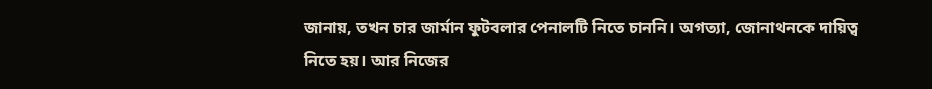জানায়, তখন চার জার্মান ফুটবলার পেনালটি নিতে চাননি। অগত্যা, জোনাথনকে দায়িত্ব নিতে হয়। আর নিজের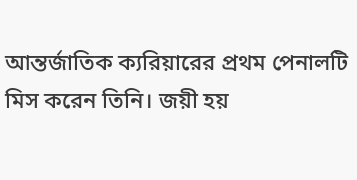আন্তর্জাতিক ক্যরিয়ারের প্রথম পেনালটি মিস করেন তিনি। জয়ী হয়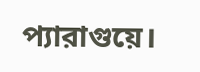প্যারাগুয়ে।